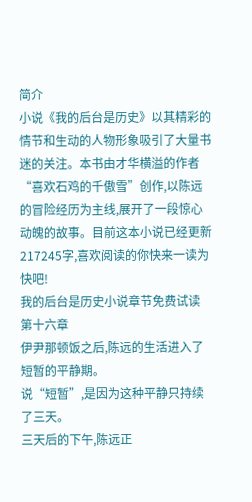简介
小说《我的后台是历史》以其精彩的情节和生动的人物形象吸引了大量书迷的关注。本书由才华横溢的作者“喜欢石鸡的千傲雪”创作,以陈远的冒险经历为主线,展开了一段惊心动魄的故事。目前这本小说已经更新217245字,喜欢阅读的你快来一读为快吧!
我的后台是历史小说章节免费试读
第十六章
伊尹那顿饭之后,陈远的生活进入了短暂的平静期。
说“短暂”,是因为这种平静只持续了三天。
三天后的下午,陈远正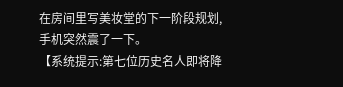在房间里写美妆堂的下一阶段规划,手机突然震了一下。
【系统提示:第七位历史名人即将降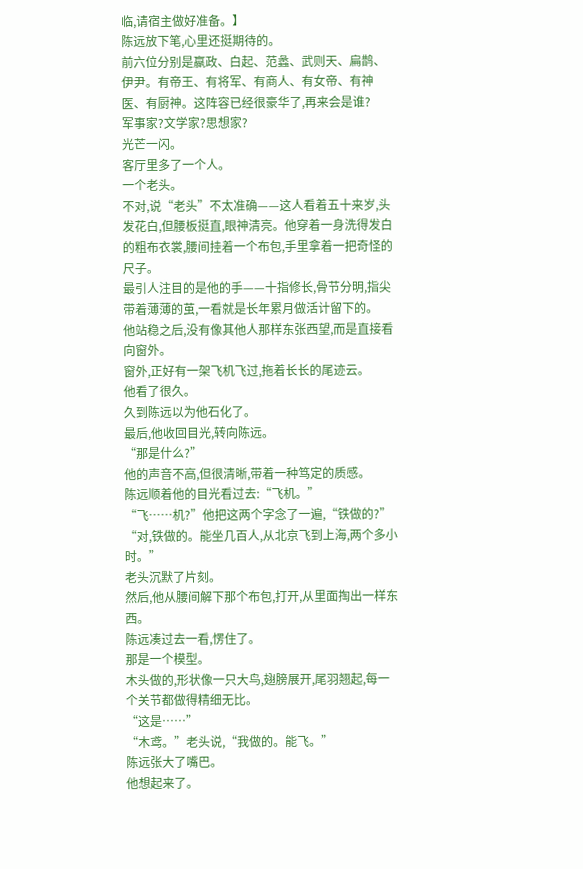临,请宿主做好准备。】
陈远放下笔,心里还挺期待的。
前六位分别是嬴政、白起、范蠡、武则天、扁鹊、伊尹。有帝王、有将军、有商人、有女帝、有神医、有厨神。这阵容已经很豪华了,再来会是谁?
军事家?文学家?思想家?
光芒一闪。
客厅里多了一个人。
一个老头。
不对,说“老头”不太准确——这人看着五十来岁,头发花白,但腰板挺直,眼神清亮。他穿着一身洗得发白的粗布衣裳,腰间挂着一个布包,手里拿着一把奇怪的尺子。
最引人注目的是他的手——十指修长,骨节分明,指尖带着薄薄的茧,一看就是长年累月做活计留下的。
他站稳之后,没有像其他人那样东张西望,而是直接看向窗外。
窗外,正好有一架飞机飞过,拖着长长的尾迹云。
他看了很久。
久到陈远以为他石化了。
最后,他收回目光,转向陈远。
“那是什么?”
他的声音不高,但很清晰,带着一种笃定的质感。
陈远顺着他的目光看过去:“飞机。”
“飞……机?”他把这两个字念了一遍,“铁做的?”
“对,铁做的。能坐几百人,从北京飞到上海,两个多小时。”
老头沉默了片刻。
然后,他从腰间解下那个布包,打开,从里面掏出一样东西。
陈远凑过去一看,愣住了。
那是一个模型。
木头做的,形状像一只大鸟,翅膀展开,尾羽翘起,每一个关节都做得精细无比。
“这是……”
“木鸢。”老头说,“我做的。能飞。”
陈远张大了嘴巴。
他想起来了。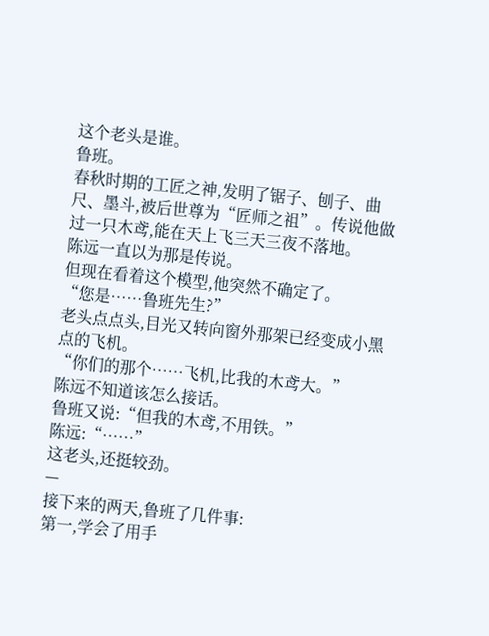这个老头是谁。
鲁班。
春秋时期的工匠之神,发明了锯子、刨子、曲尺、墨斗,被后世尊为“匠师之祖”。传说他做过一只木鸢,能在天上飞三天三夜不落地。
陈远一直以为那是传说。
但现在看着这个模型,他突然不确定了。
“您是……鲁班先生?”
老头点点头,目光又转向窗外那架已经变成小黑点的飞机。
“你们的那个……飞机,比我的木鸢大。”
陈远不知道该怎么接话。
鲁班又说:“但我的木鸢,不用铁。”
陈远:“……”
这老头,还挺较劲。
—
接下来的两天,鲁班了几件事:
第一,学会了用手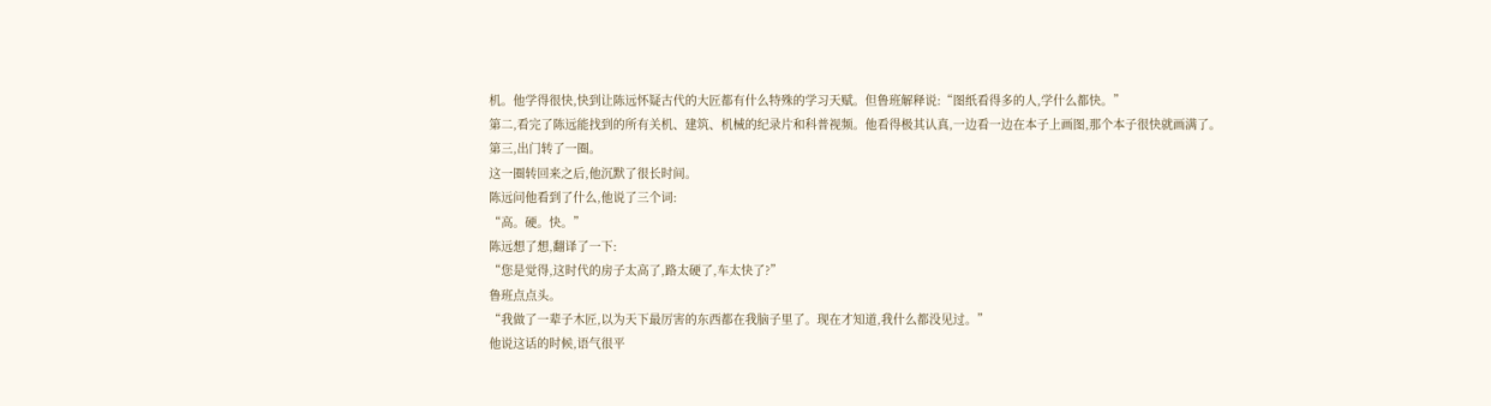机。他学得很快,快到让陈远怀疑古代的大匠都有什么特殊的学习天赋。但鲁班解释说:“图纸看得多的人,学什么都快。”
第二,看完了陈远能找到的所有关机、建筑、机械的纪录片和科普视频。他看得极其认真,一边看一边在本子上画图,那个本子很快就画满了。
第三,出门转了一圈。
这一圈转回来之后,他沉默了很长时间。
陈远问他看到了什么,他说了三个词:
“高。硬。快。”
陈远想了想,翻译了一下:
“您是觉得,这时代的房子太高了,路太硬了,车太快了?”
鲁班点点头。
“我做了一辈子木匠,以为天下最厉害的东西都在我脑子里了。现在才知道,我什么都没见过。”
他说这话的时候,语气很平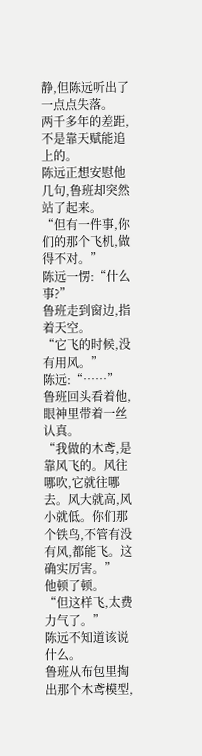静,但陈远听出了一点点失落。
两千多年的差距,不是靠天赋能追上的。
陈远正想安慰他几句,鲁班却突然站了起来。
“但有一件事,你们的那个飞机,做得不对。”
陈远一愣:“什么事?”
鲁班走到窗边,指着天空。
“它飞的时候,没有用风。”
陈远:“……”
鲁班回头看着他,眼神里带着一丝认真。
“我做的木鸢,是靠风飞的。风往哪吹,它就往哪去。风大就高,风小就低。你们那个铁鸟,不管有没有风,都能飞。这确实厉害。”
他顿了顿。
“但这样飞,太费力气了。”
陈远不知道该说什么。
鲁班从布包里掏出那个木鸢模型,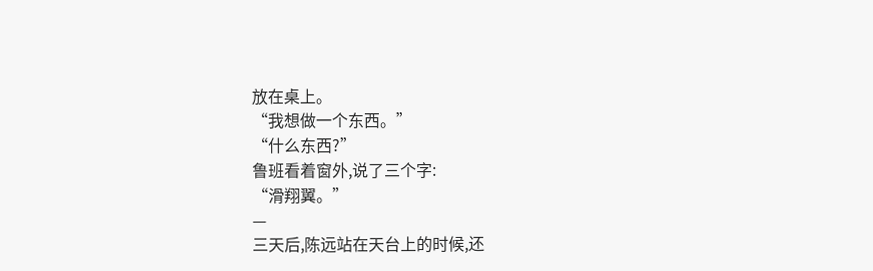放在桌上。
“我想做一个东西。”
“什么东西?”
鲁班看着窗外,说了三个字:
“滑翔翼。”
—
三天后,陈远站在天台上的时候,还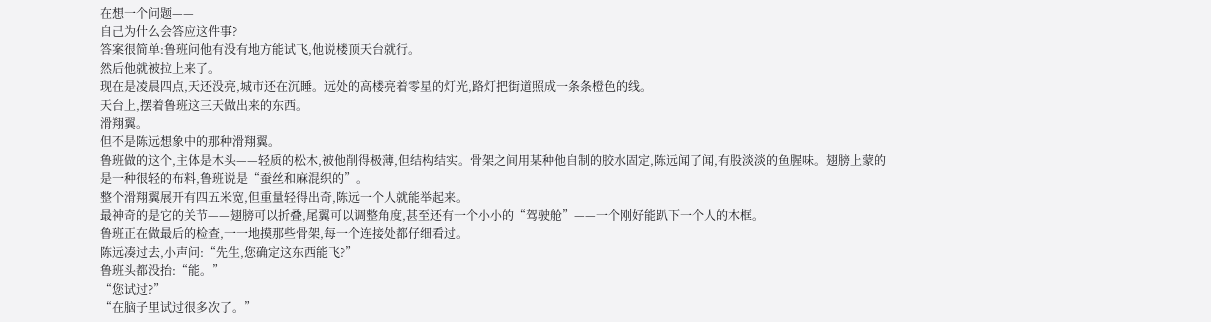在想一个问题——
自己为什么会答应这件事?
答案很简单:鲁班问他有没有地方能试飞,他说楼顶天台就行。
然后他就被拉上来了。
现在是凌晨四点,天还没亮,城市还在沉睡。远处的高楼亮着零星的灯光,路灯把街道照成一条条橙色的线。
天台上,摆着鲁班这三天做出来的东西。
滑翔翼。
但不是陈远想象中的那种滑翔翼。
鲁班做的这个,主体是木头——轻质的松木,被他削得极薄,但结构结实。骨架之间用某种他自制的胶水固定,陈远闻了闻,有股淡淡的鱼腥味。翅膀上蒙的是一种很轻的布料,鲁班说是“蚕丝和麻混织的”。
整个滑翔翼展开有四五米宽,但重量轻得出奇,陈远一个人就能举起来。
最神奇的是它的关节——翅膀可以折叠,尾翼可以调整角度,甚至还有一个小小的“驾驶舱”——一个刚好能趴下一个人的木框。
鲁班正在做最后的检查,一一地摸那些骨架,每一个连接处都仔细看过。
陈远凑过去,小声问:“先生,您确定这东西能飞?”
鲁班头都没抬:“能。”
“您试过?”
“在脑子里试过很多次了。”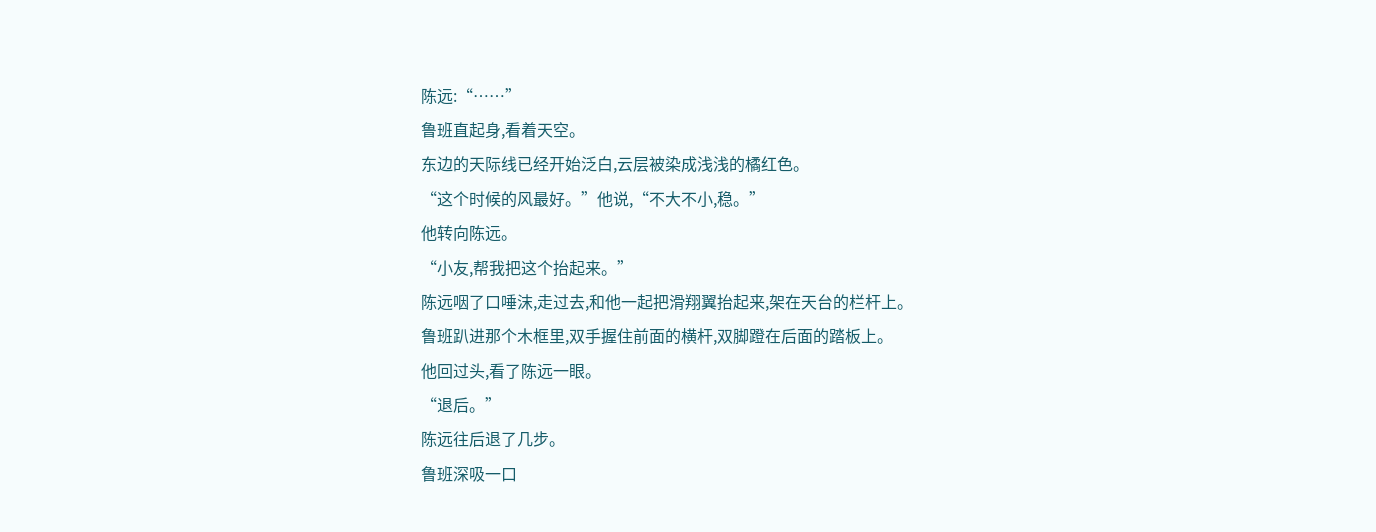陈远:“……”
鲁班直起身,看着天空。
东边的天际线已经开始泛白,云层被染成浅浅的橘红色。
“这个时候的风最好。”他说,“不大不小,稳。”
他转向陈远。
“小友,帮我把这个抬起来。”
陈远咽了口唾沫,走过去,和他一起把滑翔翼抬起来,架在天台的栏杆上。
鲁班趴进那个木框里,双手握住前面的横杆,双脚蹬在后面的踏板上。
他回过头,看了陈远一眼。
“退后。”
陈远往后退了几步。
鲁班深吸一口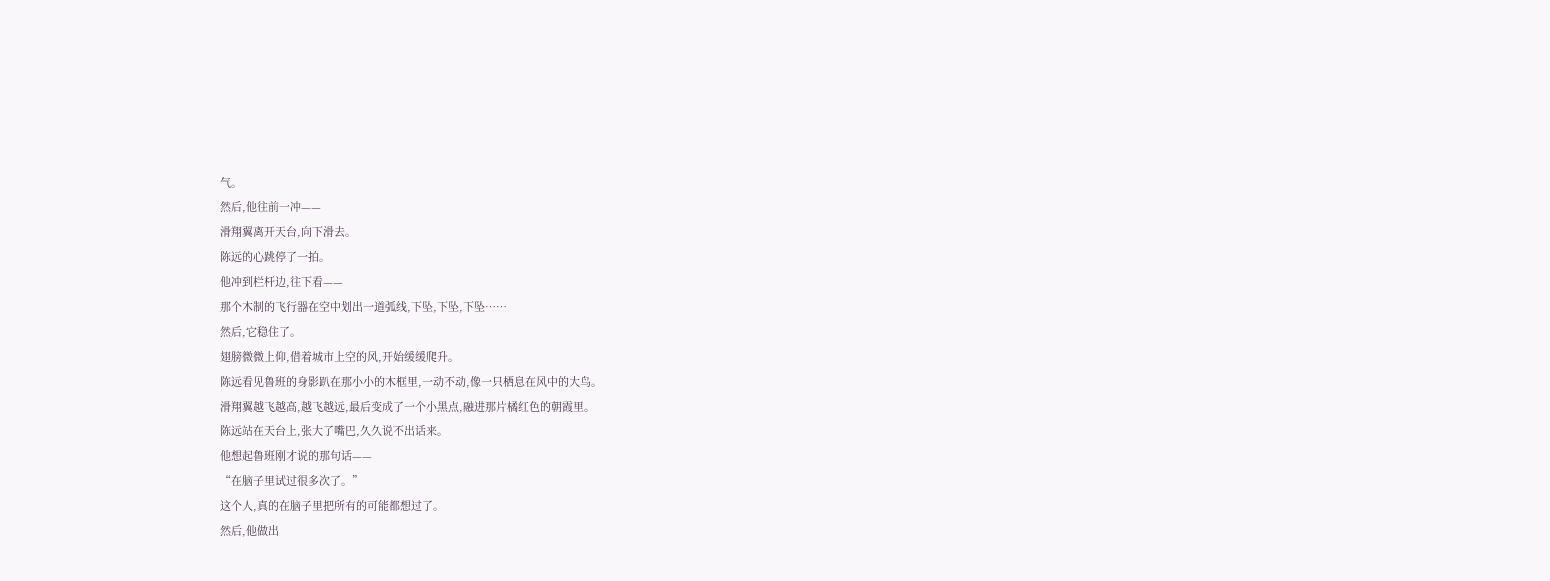气。
然后,他往前一冲——
滑翔翼离开天台,向下滑去。
陈远的心跳停了一拍。
他冲到栏杆边,往下看——
那个木制的飞行器在空中划出一道弧线,下坠,下坠,下坠……
然后,它稳住了。
翅膀微微上仰,借着城市上空的风,开始缓缓爬升。
陈远看见鲁班的身影趴在那小小的木框里,一动不动,像一只栖息在风中的大鸟。
滑翔翼越飞越高,越飞越远,最后变成了一个小黑点,融进那片橘红色的朝霞里。
陈远站在天台上,张大了嘴巴,久久说不出话来。
他想起鲁班刚才说的那句话——
“在脑子里试过很多次了。”
这个人,真的在脑子里把所有的可能都想过了。
然后,他做出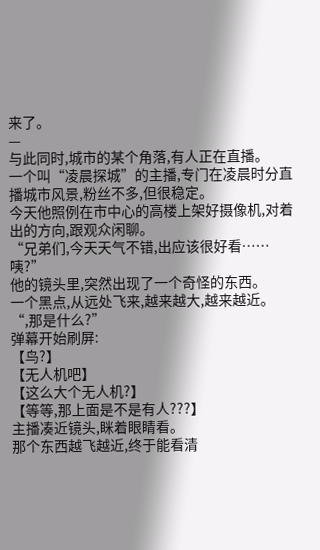来了。
—
与此同时,城市的某个角落,有人正在直播。
一个叫“凌晨探城”的主播,专门在凌晨时分直播城市风景,粉丝不多,但很稳定。
今天他照例在市中心的高楼上架好摄像机,对着出的方向,跟观众闲聊。
“兄弟们,今天天气不错,出应该很好看……咦?”
他的镜头里,突然出现了一个奇怪的东西。
一个黑点,从远处飞来,越来越大,越来越近。
“,那是什么?”
弹幕开始刷屏:
【鸟?】
【无人机吧】
【这么大个无人机?】
【等等,那上面是不是有人???】
主播凑近镜头,眯着眼睛看。
那个东西越飞越近,终于能看清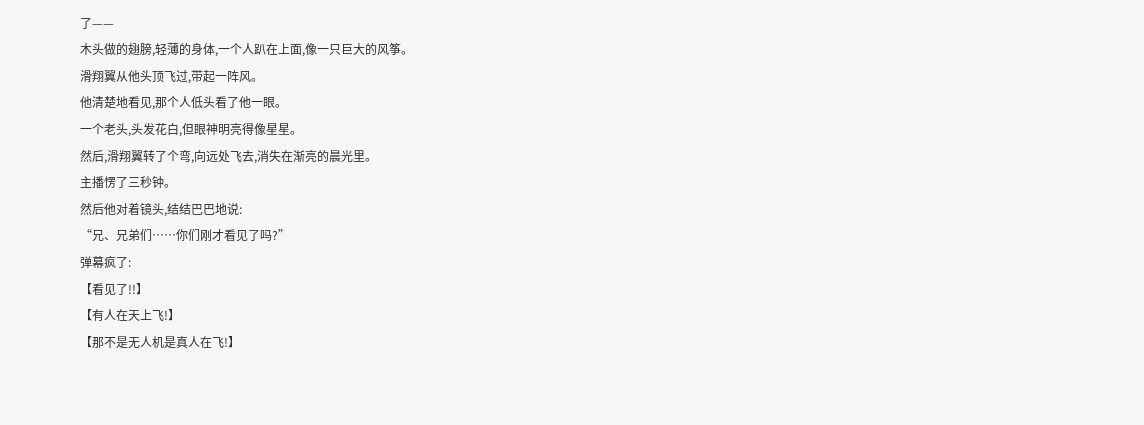了——
木头做的翅膀,轻薄的身体,一个人趴在上面,像一只巨大的风筝。
滑翔翼从他头顶飞过,带起一阵风。
他清楚地看见,那个人低头看了他一眼。
一个老头,头发花白,但眼神明亮得像星星。
然后,滑翔翼转了个弯,向远处飞去,消失在渐亮的晨光里。
主播愣了三秒钟。
然后他对着镜头,结结巴巴地说:
“兄、兄弟们……你们刚才看见了吗?”
弹幕疯了:
【看见了!!】
【有人在天上飞!】
【那不是无人机是真人在飞!】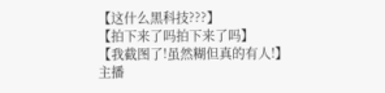【这什么黑科技???】
【拍下来了吗拍下来了吗】
【我截图了!虽然糊但真的有人!】
主播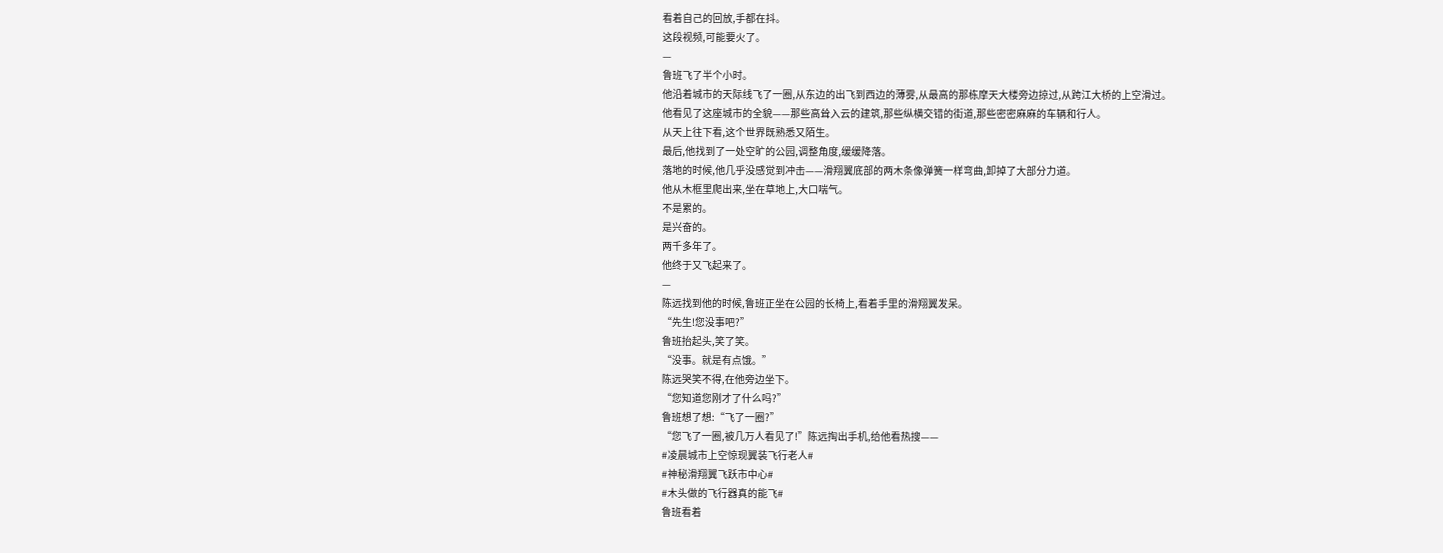看着自己的回放,手都在抖。
这段视频,可能要火了。
—
鲁班飞了半个小时。
他沿着城市的天际线飞了一圈,从东边的出飞到西边的薄雾,从最高的那栋摩天大楼旁边掠过,从跨江大桥的上空滑过。
他看见了这座城市的全貌——那些高耸入云的建筑,那些纵横交错的街道,那些密密麻麻的车辆和行人。
从天上往下看,这个世界既熟悉又陌生。
最后,他找到了一处空旷的公园,调整角度,缓缓降落。
落地的时候,他几乎没感觉到冲击——滑翔翼底部的两木条像弹簧一样弯曲,卸掉了大部分力道。
他从木框里爬出来,坐在草地上,大口喘气。
不是累的。
是兴奋的。
两千多年了。
他终于又飞起来了。
—
陈远找到他的时候,鲁班正坐在公园的长椅上,看着手里的滑翔翼发呆。
“先生!您没事吧?”
鲁班抬起头,笑了笑。
“没事。就是有点饿。”
陈远哭笑不得,在他旁边坐下。
“您知道您刚才了什么吗?”
鲁班想了想:“飞了一圈?”
“您飞了一圈,被几万人看见了!”陈远掏出手机,给他看热搜——
#凌晨城市上空惊现翼装飞行老人#
#神秘滑翔翼飞跃市中心#
#木头做的飞行器真的能飞#
鲁班看着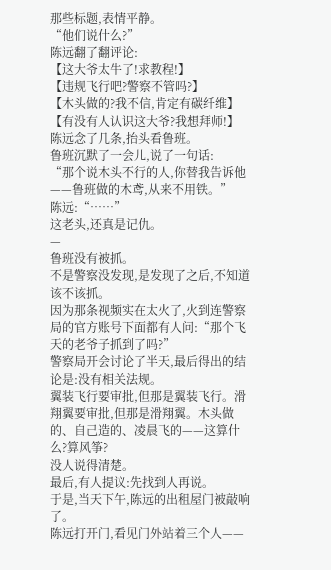那些标题,表情平静。
“他们说什么?”
陈远翻了翻评论:
【这大爷太牛了!求教程!】
【违规飞行吧?警察不管吗?】
【木头做的?我不信,肯定有碳纤维】
【有没有人认识这大爷?我想拜师!】
陈远念了几条,抬头看鲁班。
鲁班沉默了一会儿,说了一句话:
“那个说木头不行的人,你替我告诉他——鲁班做的木鸢,从来不用铁。”
陈远:“……”
这老头,还真是记仇。
—
鲁班没有被抓。
不是警察没发现,是发现了之后,不知道该不该抓。
因为那条视频实在太火了,火到连警察局的官方账号下面都有人问:“那个飞天的老爷子抓到了吗?”
警察局开会讨论了半天,最后得出的结论是:没有相关法规。
翼装飞行要审批,但那是翼装飞行。滑翔翼要审批,但那是滑翔翼。木头做的、自己造的、凌晨飞的——这算什么?算风筝?
没人说得清楚。
最后,有人提议:先找到人再说。
于是,当天下午,陈远的出租屋门被敲响了。
陈远打开门,看见门外站着三个人——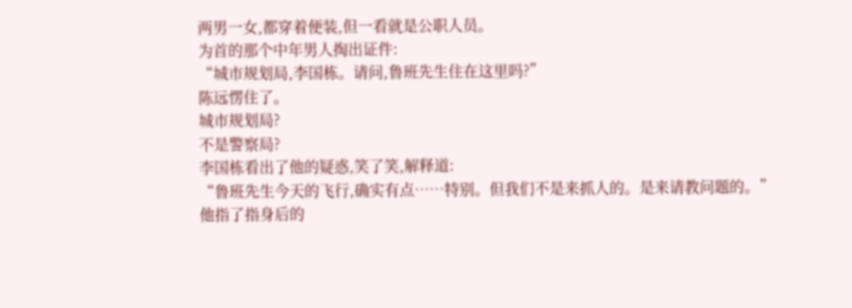两男一女,都穿着便装,但一看就是公职人员。
为首的那个中年男人掏出证件:
“城市规划局,李国栋。请问,鲁班先生住在这里吗?”
陈远愣住了。
城市规划局?
不是警察局?
李国栋看出了他的疑惑,笑了笑,解释道:
“鲁班先生今天的飞行,确实有点……特别。但我们不是来抓人的。是来请教问题的。”
他指了指身后的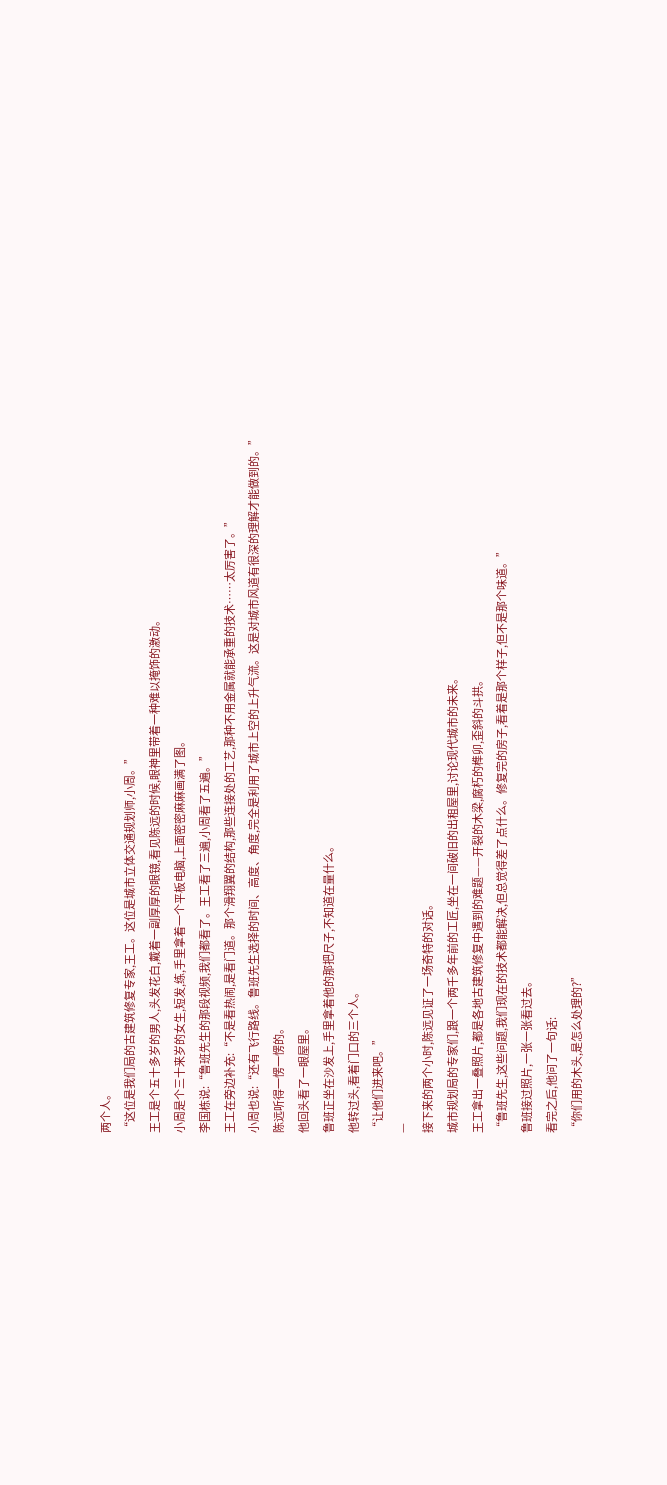两个人。
“这位是我们局的古建筑修复专家,王工。这位是城市立体交通规划师,小周。”
王工是个五十多岁的男人,头发花白,戴着一副厚厚的眼镜,看见陈远的时候,眼神里带着一种难以掩饰的激动。
小周是个三十来岁的女生,短发,练,手里拿着一个平板电脑,上面密密麻麻画满了图。
李国栋说:“鲁班先生的那段视频,我们都看了。王工看了三遍,小周看了五遍。”
王工在旁边补充:“不是看热闹,是看门道。那个滑翔翼的结构,那些连接处的工艺,那种不用金属就能承重的技术……太厉害了。”
小周也说:“还有飞行路线。鲁班先生选择的时间、高度、角度,完全是利用了城市上空的上升气流。这是对城市风道有很深的理解才能做到的。”
陈远听得一愣一愣的。
他回头看了一眼屋里。
鲁班正坐在沙发上,手里拿着他的那把尺子,不知道在量什么。
他转过头,看着门口的三个人。
“让他们进来吧。”
—
接下来的两个小时,陈远见证了一场奇特的对话。
城市规划局的专家们,跟一个两千多年前的工匠,坐在一间破旧的出租屋里,讨论现代城市的未来。
王工拿出一叠照片,都是各地古建筑修复中遇到的难题——开裂的木梁,腐朽的榫卯,歪斜的斗拱。
“鲁班先生,这些问题,我们现在的技术都能解决,但总觉得差了点什么。修复完的房子,看着是那个样子,但不是那个味道。”
鲁班接过照片,一张一张看过去。
看完之后,他问了一句话:
“你们用的木头,是怎么处理的?”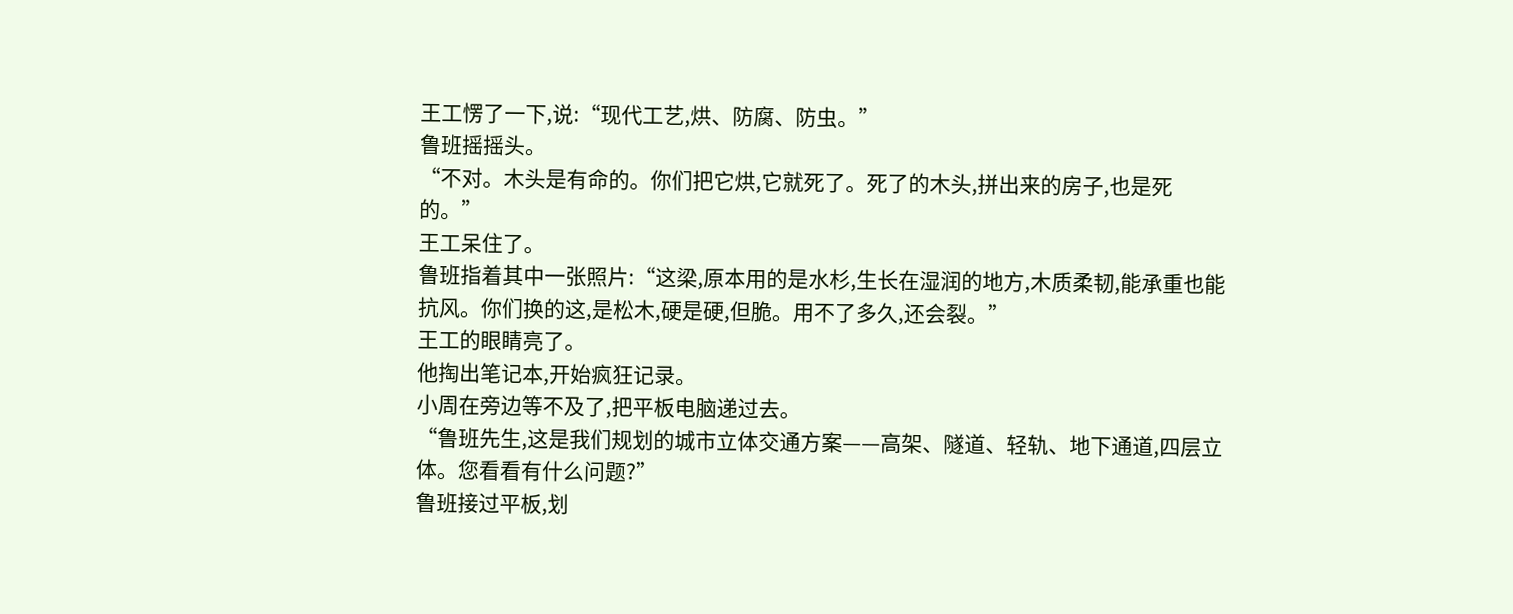王工愣了一下,说:“现代工艺,烘、防腐、防虫。”
鲁班摇摇头。
“不对。木头是有命的。你们把它烘,它就死了。死了的木头,拼出来的房子,也是死的。”
王工呆住了。
鲁班指着其中一张照片:“这梁,原本用的是水杉,生长在湿润的地方,木质柔韧,能承重也能抗风。你们换的这,是松木,硬是硬,但脆。用不了多久,还会裂。”
王工的眼睛亮了。
他掏出笔记本,开始疯狂记录。
小周在旁边等不及了,把平板电脑递过去。
“鲁班先生,这是我们规划的城市立体交通方案——高架、隧道、轻轨、地下通道,四层立体。您看看有什么问题?”
鲁班接过平板,划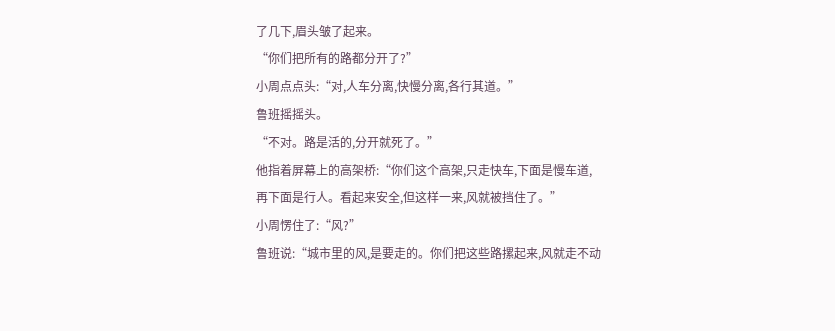了几下,眉头皱了起来。
“你们把所有的路都分开了?”
小周点点头:“对,人车分离,快慢分离,各行其道。”
鲁班摇摇头。
“不对。路是活的,分开就死了。”
他指着屏幕上的高架桥:“你们这个高架,只走快车,下面是慢车道,再下面是行人。看起来安全,但这样一来,风就被挡住了。”
小周愣住了:“风?”
鲁班说:“城市里的风,是要走的。你们把这些路摞起来,风就走不动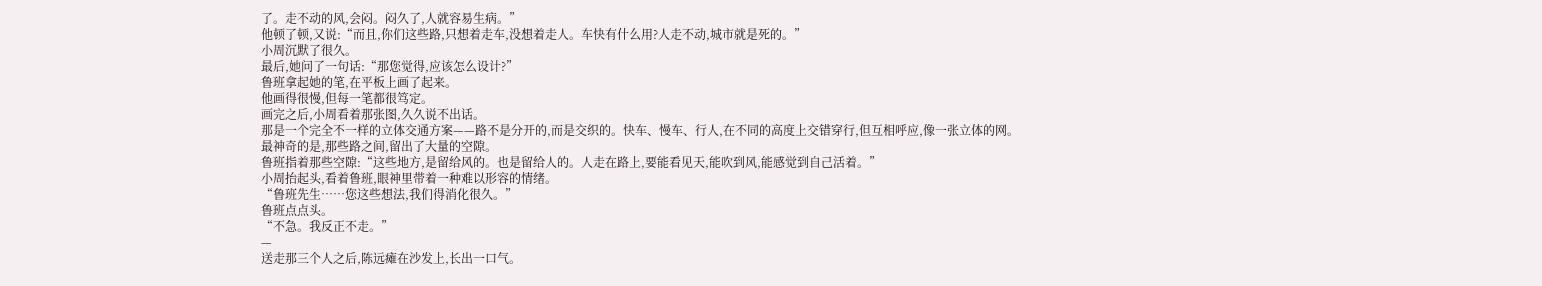了。走不动的风,会闷。闷久了,人就容易生病。”
他顿了顿,又说:“而且,你们这些路,只想着走车,没想着走人。车快有什么用?人走不动,城市就是死的。”
小周沉默了很久。
最后,她问了一句话:“那您觉得,应该怎么设计?”
鲁班拿起她的笔,在平板上画了起来。
他画得很慢,但每一笔都很笃定。
画完之后,小周看着那张图,久久说不出话。
那是一个完全不一样的立体交通方案——路不是分开的,而是交织的。快车、慢车、行人,在不同的高度上交错穿行,但互相呼应,像一张立体的网。
最神奇的是,那些路之间,留出了大量的空隙。
鲁班指着那些空隙:“这些地方,是留给风的。也是留给人的。人走在路上,要能看见天,能吹到风,能感觉到自己活着。”
小周抬起头,看着鲁班,眼神里带着一种难以形容的情绪。
“鲁班先生……您这些想法,我们得消化很久。”
鲁班点点头。
“不急。我反正不走。”
—
送走那三个人之后,陈远瘫在沙发上,长出一口气。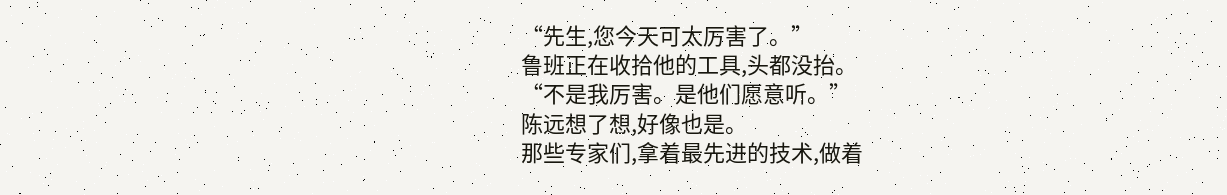“先生,您今天可太厉害了。”
鲁班正在收拾他的工具,头都没抬。
“不是我厉害。是他们愿意听。”
陈远想了想,好像也是。
那些专家们,拿着最先进的技术,做着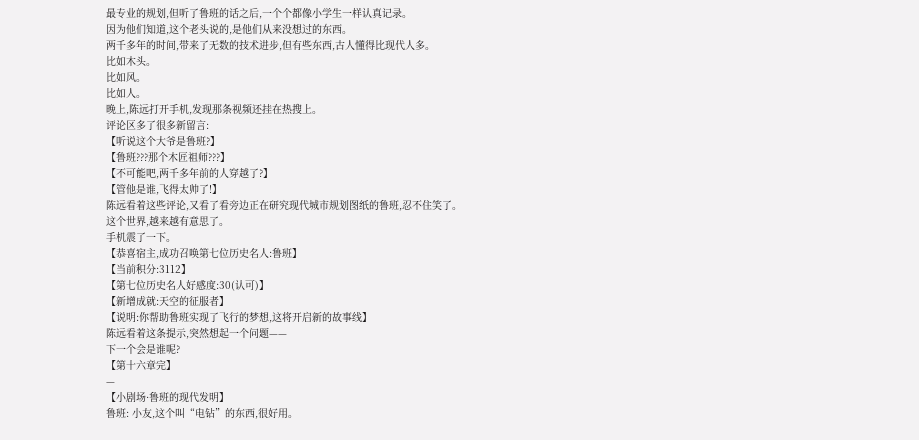最专业的规划,但听了鲁班的话之后,一个个都像小学生一样认真记录。
因为他们知道,这个老头说的,是他们从来没想过的东西。
两千多年的时间,带来了无数的技术进步,但有些东西,古人懂得比现代人多。
比如木头。
比如风。
比如人。
晚上,陈远打开手机,发现那条视频还挂在热搜上。
评论区多了很多新留言:
【听说这个大爷是鲁班?】
【鲁班???那个木匠祖师???】
【不可能吧,两千多年前的人穿越了?】
【管他是谁,飞得太帅了!】
陈远看着这些评论,又看了看旁边正在研究现代城市规划图纸的鲁班,忍不住笑了。
这个世界,越来越有意思了。
手机震了一下。
【恭喜宿主,成功召唤第七位历史名人:鲁班】
【当前积分:3112】
【第七位历史名人好感度:30(认可)】
【新增成就:天空的征服者】
【说明:你帮助鲁班实现了飞行的梦想,这将开启新的故事线】
陈远看着这条提示,突然想起一个问题——
下一个会是谁呢?
【第十六章完】
—
【小剧场·鲁班的现代发明】
鲁班: 小友,这个叫“电钻”的东西,很好用。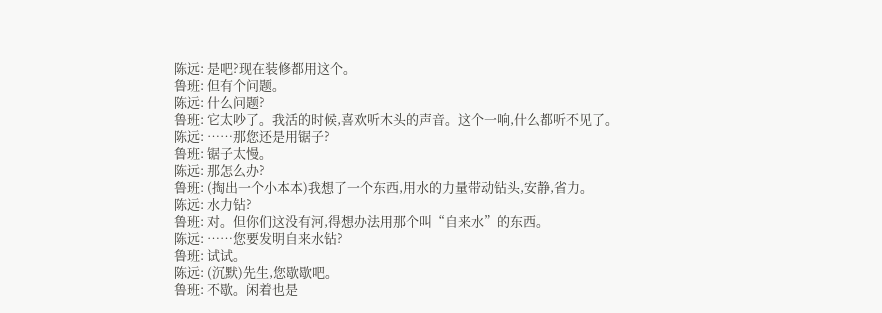陈远: 是吧?现在装修都用这个。
鲁班: 但有个问题。
陈远: 什么问题?
鲁班: 它太吵了。我活的时候,喜欢听木头的声音。这个一响,什么都听不见了。
陈远: ……那您还是用锯子?
鲁班: 锯子太慢。
陈远: 那怎么办?
鲁班: (掏出一个小本本)我想了一个东西,用水的力量带动钻头,安静,省力。
陈远: 水力钻?
鲁班: 对。但你们这没有河,得想办法用那个叫“自来水”的东西。
陈远: ……您要发明自来水钻?
鲁班: 试试。
陈远: (沉默)先生,您歇歇吧。
鲁班: 不歇。闲着也是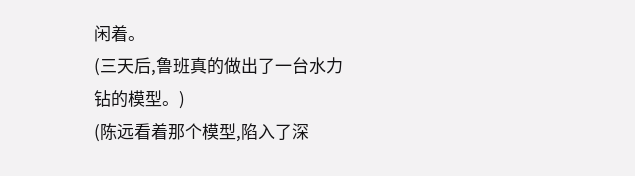闲着。
(三天后,鲁班真的做出了一台水力钻的模型。)
(陈远看着那个模型,陷入了深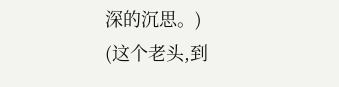深的沉思。)
(这个老头,到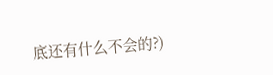底还有什么不会的?)